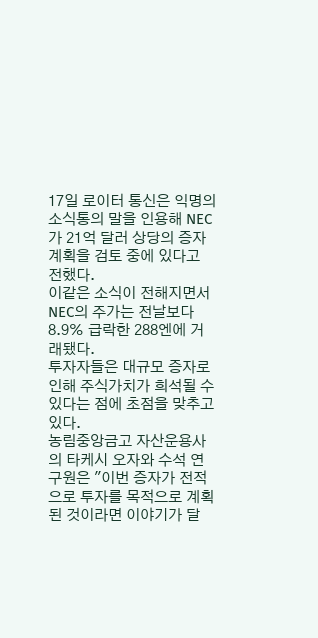17일 로이터 통신은 익명의 소식통의 말을 인용해 NEC가 21억 달러 상당의 증자계획을 검토 중에 있다고 전했다.
이같은 소식이 전해지면서 NEC의 주가는 전날보다 8.9% 급락한 288엔에 거래됐다.
투자자들은 대규모 증자로 인해 주식가치가 희석될 수 있다는 점에 초점을 맞추고 있다.
농림중앙금고 자산운용사의 타케시 오자와 수석 연구원은 "이번 증자가 전적으로 투자를 목적으로 계획된 것이라면 이야기가 달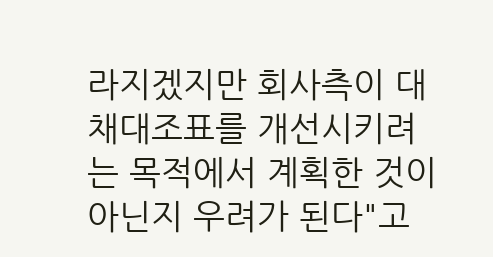라지겠지만 회사측이 대채대조표를 개선시키려는 목적에서 계획한 것이 아닌지 우려가 된다"고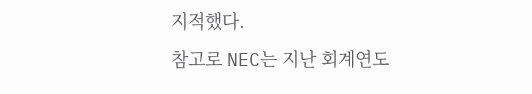지적했다.
참고로 NEC는 지난 회계연도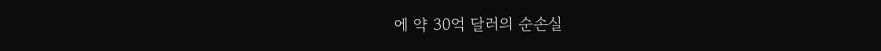에 약 30억 달러의 순손실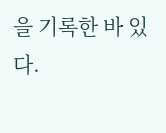을 기록한 바 있다.